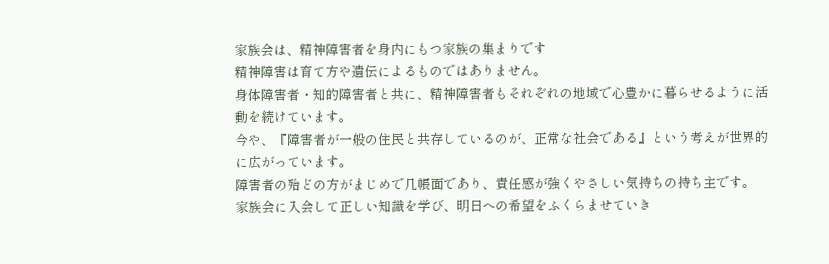家族会は、精神障害者を身内にもつ家族の集まりです
精神障害は育て方や遺伝によるものではありません。
身体障害者・知的障害者と共に、精神障害者もそれぞれの地域で心豊かに暮らせるように活動を続けています。
今や、『障害者が一般の住民と共存しているのが、正常な社会である』という考えが世界的に広がっています。
障害者の殆どの方がまじめで几帳面であり、責任感が強くやさしい気持ちの持ち主です。
家族会に入会して正しい知識を学び、明日への希望をふくらませていき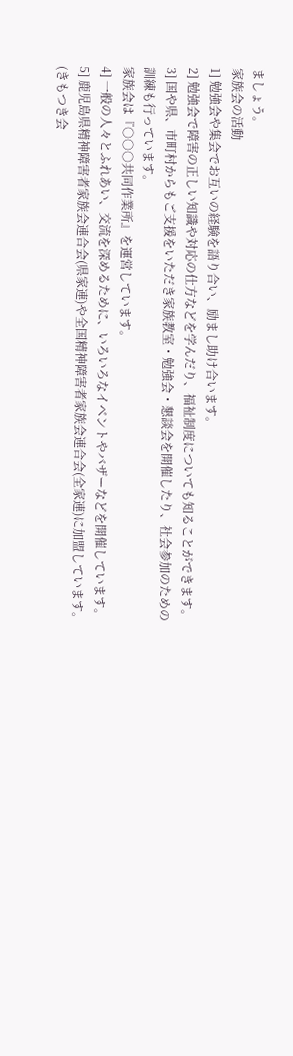ましょう。
家族会の活動
1] 勉強会や集会でお互いの経験を語り合い、励まし助け合います。
2] 勉強会で障害の正しい知識や対応の仕方などを学んだり、福祉制度についても知ることができます。
3] 国や県、市町村からもご支援をいただき家族教室・勉強会・懇談会を開催したり、社会参加のための訓練も行っています。
家族会は『○○○共同作業所』を運営しています。
4] 一般の人々とふれあい、交流を深めるために、いろいろなイベントやバザーなどを開催しています。
5] 鹿児島県精神障害者家族会連合会(県家連)や全国精神障害者家族会連合会(全家連)に加盟しています。
(きもつき会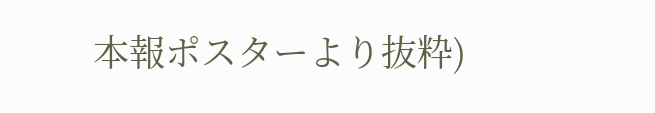本報ポスターより抜粋)